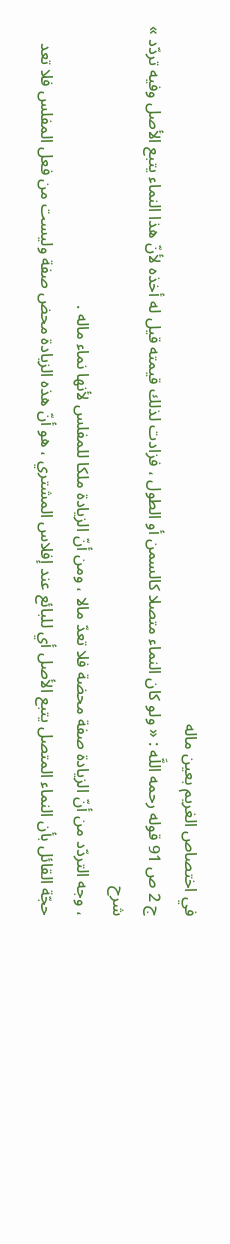في اختصاص الغريم بعين ماله
ج 2 ص 91 قوله رحمه اللَّه : « ولو كان النماء متصلا كالسمن أو الطول ، فزادت لذلك قيمته قيل له أخذه لأنّ هذا النماء يتبع الأصل وفيه تردّد »
شرح
، وجه التردّد من أنّ الزيادة صفة محضة فلا تعدّ مالا ، ومن أنّ الزيادة ملكا للمفلس لأنها نماء ماله .
حجّة القائل بأن النماء المتصل يتبع الأصل أي للبائع عند إفلاس المشتري ، هو أنّ هذه الزيادة محض صفة وليست من فعل المفلس فلا تعد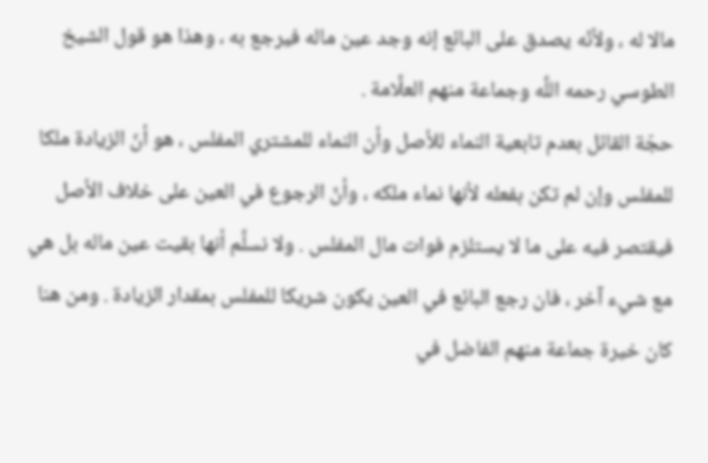مالا له ، ولأنّه يصدق على البائع إنه وجد عين ماله فيرجع به ، وهذا هو قول الشيخ الطوسي رحمه اللَّه وجماعة منهم العلَّامة .
حجّة القائل بعدم تابعية النماء للأصل وأن النماء للمشتري المفلس ، هو أنّ الزيادة ملكا للمفلس وإن لم تكن بفعله لأنها نماء ملكه ، وأنّ الرجوع في العين على خلاف الأصل فيقتصر فيه على ما لا يستلزم فوات مال المفلس . ولا نسلَّم أنها بقيت عين ماله بل هي مع شيء آخر ، فان رجع البائع في العين يكون شريكا للمفلس بمقدار الزيادة . ومن هنا كان خيرة جماعة منهم الفاضل في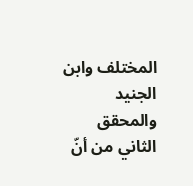المختلف وابن الجنيد والمحقق الثاني من أنّ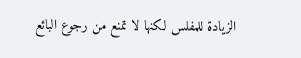الزيادة للمفلس لكنها لا تمنع من رجوع البائع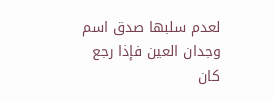لعدم سلبها صدق اسم وجدان العين فإذا رجع كان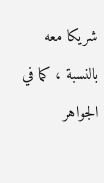شريكا معه بالنسبة ، كما في الجواهر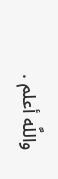واللَّه أعلم .